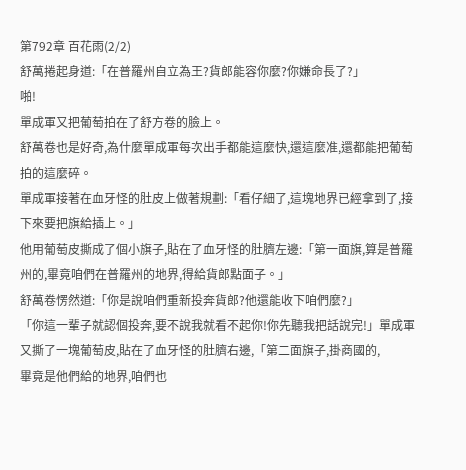第792章 百花雨(2/2)
舒萬捲起身道:「在普羅州自立為王?貨郎能容你麼?你嫌命長了?」
啪!
單成軍又把葡萄拍在了舒方卷的臉上。
舒萬卷也是好奇,為什麼單成軍每次出手都能這麼快,還這麼准,還都能把葡萄拍的這麼碎。
單成軍接著在血牙怪的肚皮上做著規劃:「看仔細了,這塊地界已經拿到了,接下來要把旗給插上。」
他用葡萄皮撕成了個小旗子,貼在了血牙怪的肚臍左邊:「第一面旗,算是普羅州的,畢竟咱們在普羅州的地界,得給貨郎點面子。」
舒萬卷愣然道:「你是說咱們重新投奔貨郎?他還能收下咱們麼?」
「你這一輩子就認個投奔,要不說我就看不起你!你先聽我把話說完!」單成軍又撕了一塊葡萄皮,貼在了血牙怪的肚臍右邊,「第二面旗子,掛商國的,
畢竟是他們給的地界,咱們也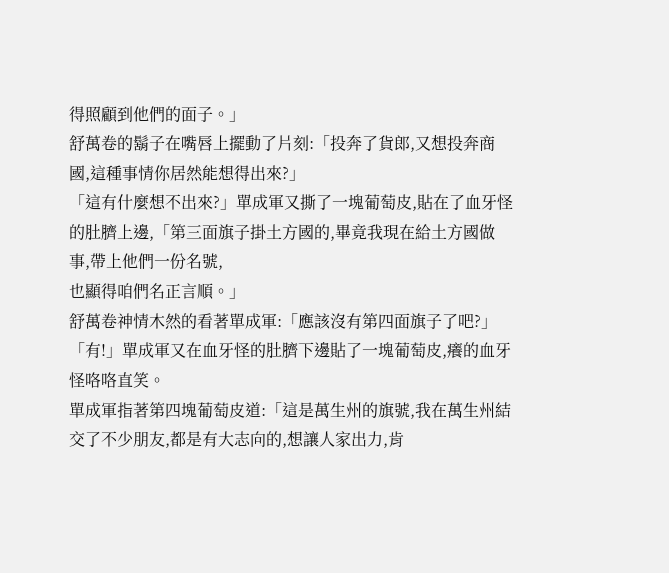得照顧到他們的面子。」
舒萬卷的鬍子在嘴唇上擺動了片刻:「投奔了貨郎,又想投奔商國,這種事情你居然能想得出來?」
「這有什麼想不出來?」單成軍又撕了一塊葡萄皮,貼在了血牙怪的肚臍上邊,「第三面旗子掛土方國的,畢竟我現在給土方國做事,帶上他們一份名號,
也顯得咱們名正言順。」
舒萬卷神情木然的看著單成軍:「應該沒有第四面旗子了吧?」
「有!」單成軍又在血牙怪的肚臍下邊貼了一塊葡萄皮,癢的血牙怪咯咯直笑。
單成軍指著第四塊葡萄皮道:「這是萬生州的旗號,我在萬生州結交了不少朋友,都是有大志向的,想讓人家出力,肯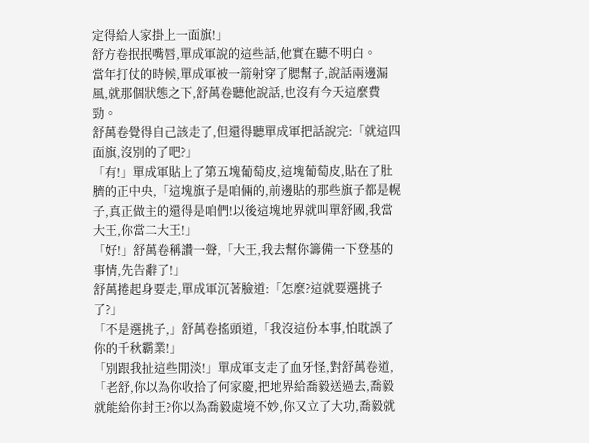定得給人家掛上一面旗!」
舒方卷抿抿嘴唇,單成軍說的這些話,他實在聽不明白。
當年打仗的時候,單成軍被一箭射穿了腮幫子,說話兩邊漏風,就那個狀態之下,舒萬卷聽他說話,也沒有今天這麼費勁。
舒萬卷覺得自己該走了,但還得聽單成軍把話說完:「就這四面旗,沒別的了吧?」
「有!」單成軍貼上了第五塊葡萄皮,這塊葡萄皮,貼在了肚臍的正中央,「這塊旗子是咱倆的,前邊貼的那些旗子都是幌子,真正做主的還得是咱們!以後這塊地界就叫單舒國,我當大王,你當二大王!」
「好!」舒萬卷稱讚一聲,「大王,我去幫你籌備一下登基的事情,先告辭了!」
舒萬捲起身要走,單成軍沉著臉道:「怎麼?這就要選挑子了?」
「不是選挑子,」舒萬卷搖頭道,「我沒這份本事,怕耽誤了你的千秋霸業!」
「別跟我扯這些閒淡!」單成軍支走了血牙怪,對舒萬卷道,「老舒,你以為你收拾了何家慶,把地界給喬毅送過去,喬毅就能給你封王?你以為喬毅處境不妙,你又立了大功,喬毅就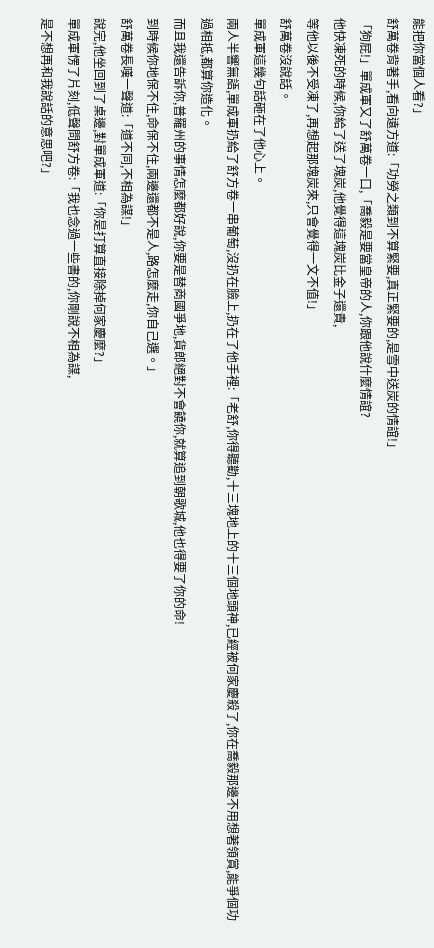能把你當個人看?」
舒萬卷背著手,看向遠方道:「功勞之類到不算緊要,真正緊要的,是雪中送炭的情誼!」
「狗屁!」單成軍又了舒萬卷一口,「喬毅是要當皇帝的人,你跟他說什麼情誼?
他快凍死的時候,你給了送了塊炭,他覺得這塊炭比金子還貴,
等他以後不受凍了,再想起那塊炭來,只會覺得一文不值!」
舒萬卷沒說話。
單成軍這幾句話砸在了他心上。
兩人半響無語,單成軍扔給了舒方卷一串葡萄,沒扔在臉上,扔在了他手裡:「老舒,你得聽勸,十三塊地上的十三個地頭神,已經被何家慶殺了,你在喬毅那邊不用想著領賞,能爭個功過相抵,都算你造化。
而且我還告訴你,普羅州的事情怎麼都好說,你要是替商國爭地,貨郎絕對不會饒你,就算追到朝歌城,他也得要了你的命!
到時候你地保不住,命保不住,兩邊還都不是人,路怎麼走,你自己選。」
舒萬卷長嘆一聲道:「道不同,不相為謀!」
說完,他坐回到了桌邊,對單成軍道:「你是打算直接除掉何家慶麼?」
單成軍愣了片刻,低聲問舒方卷:「我也念過一些書的,你剛說不相為謀,
是不想再和我說話的意思吧?」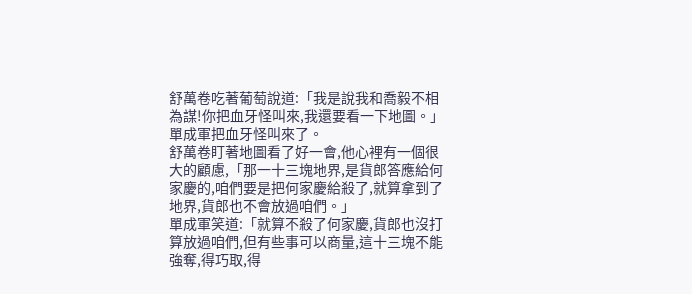舒萬卷吃著葡萄說道:「我是說我和喬毅不相為謀!你把血牙怪叫來,我還要看一下地圖。」
單成軍把血牙怪叫來了。
舒萬卷盯著地圖看了好一會,他心裡有一個很大的顧慮,「那一十三塊地界,是貨郎答應給何家慶的,咱們要是把何家慶給殺了,就算拿到了地界,貨郎也不會放過咱們。」
單成軍笑道:「就算不殺了何家慶,貨郎也沒打算放過咱們,但有些事可以商量,這十三塊不能強奪,得巧取,得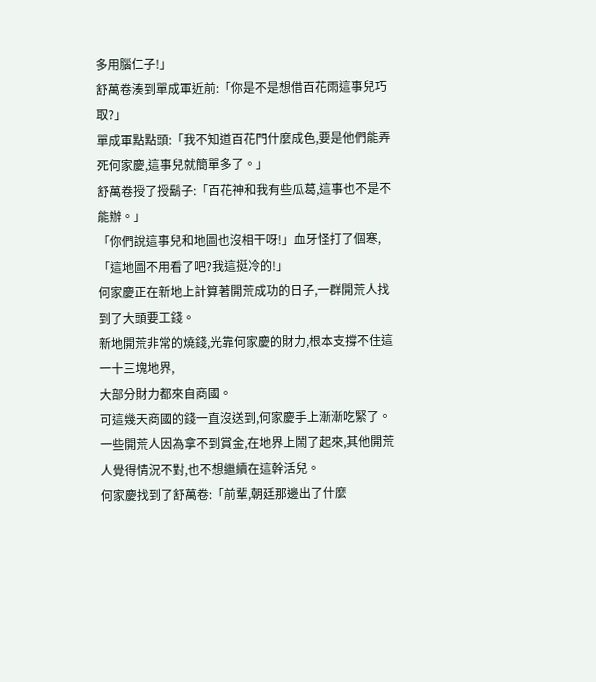多用腦仁子!」
舒萬卷湊到單成軍近前:「你是不是想借百花雨這事兒巧取?」
單成軍點點頭:「我不知道百花門什麼成色,要是他們能弄死何家慶,這事兒就簡單多了。」
舒萬卷授了授鬍子:「百花神和我有些瓜葛,這事也不是不能辦。」
「你們說這事兒和地圖也沒相干呀!」血牙怪打了個寒,「這地圖不用看了吧?我這挺冷的!」
何家慶正在新地上計算著開荒成功的日子,一群開荒人找到了大頭要工錢。
新地開荒非常的燒錢,光靠何家慶的財力,根本支撐不住這一十三塊地界,
大部分財力都來自商國。
可這幾天商國的錢一直沒送到,何家慶手上漸漸吃緊了。
一些開荒人因為拿不到賞金,在地界上鬧了起來,其他開荒人覺得情況不對,也不想繼續在這幹活兒。
何家慶找到了舒萬卷:「前輩,朝廷那邊出了什麼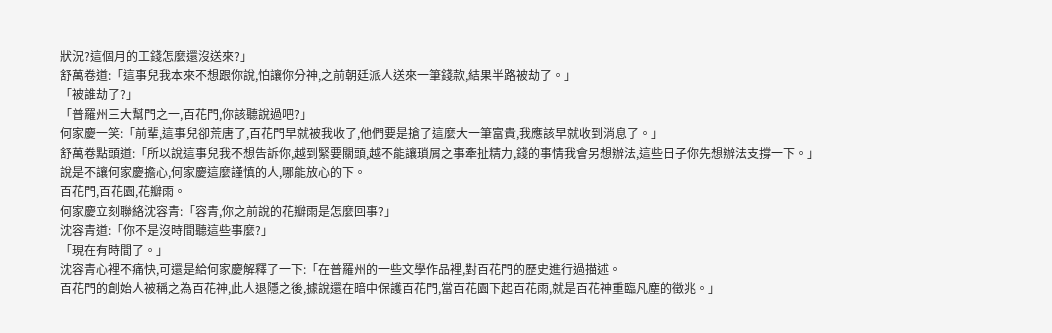狀況?這個月的工錢怎麼還沒送來?」
舒萬卷道:「這事兒我本來不想跟你說,怕讓你分神,之前朝廷派人送來一筆錢款,結果半路被劫了。」
「被誰劫了?」
「普羅州三大幫門之一,百花門,你該聽說過吧?」
何家慶一笑:「前輩,這事兒卻荒唐了,百花門早就被我收了,他們要是搶了這麼大一筆富貴,我應該早就收到消息了。」
舒萬卷點頭道:「所以說這事兒我不想告訴你,越到緊要關頭,越不能讓瑣屑之事牽扯精力,錢的事情我會另想辦法,這些日子你先想辦法支撐一下。」
說是不讓何家慶擔心,何家慶這麼謹慎的人,哪能放心的下。
百花門,百花園,花瓣雨。
何家慶立刻聯絡沈容青:「容青,你之前說的花瓣雨是怎麼回事?」
沈容青道:「你不是沒時間聽這些事麼?」
「現在有時間了。」
沈容青心裡不痛快,可還是給何家慶解釋了一下:「在普羅州的一些文學作品裡,對百花門的歷史進行過描述。
百花門的創始人被稱之為百花神,此人退隱之後,據說還在暗中保護百花門,當百花園下起百花雨,就是百花神重臨凡塵的徵兆。」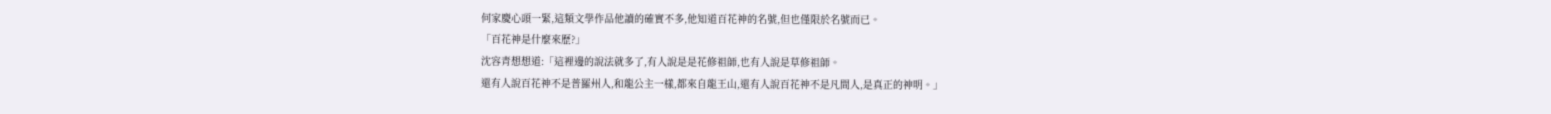何家慶心頭一緊,這類文學作品他讀的確實不多,他知道百花神的名號,但也僅限於名號而已。
「百花神是什麼來歷?」
沈容青想想道:「這裡邊的說法就多了,有人說是是花修祖師,也有人說是草修祖師。
還有人說百花神不是普羅州人,和龍公主一樣,都來自龍王山,還有人說百花神不是凡間人,是真正的神明。」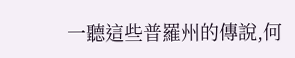一聽這些普羅州的傳說,何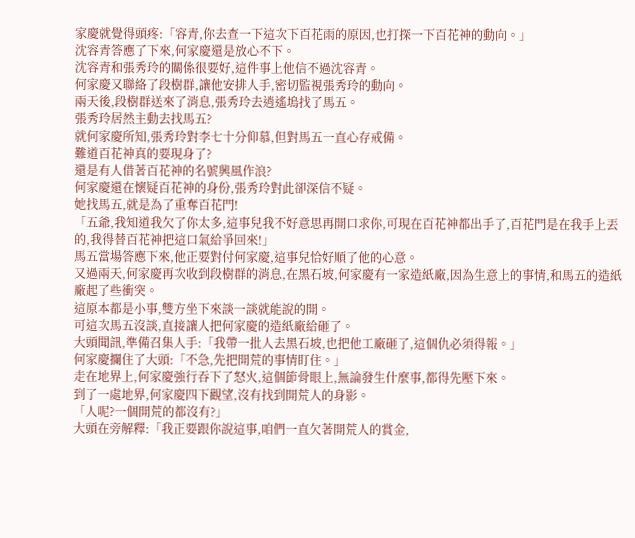家慶就覺得頭疼:「容青,你去查一下這次下百花雨的原因,也打探一下百花神的動向。」
沈容青答應了下來,何家慶還是放心不下。
沈容青和張秀玲的關係很要好,這件事上他信不過沈容青。
何家慶又聯絡了段樹群,讓他安排人手,密切監視張秀玲的動向。
兩天後,段樹群送來了消息,張秀玲去逍遙塢找了馬五。
張秀玲居然主動去找馬五?
就何家慶所知,張秀玲對李七十分仰慕,但對馬五一直心存戒備。
難道百花神真的要現身了?
還是有人借著百花神的名號興風作浪?
何家慶還在懷疑百花神的身份,張秀玲對此卻深信不疑。
她找馬五,就是為了重奪百花門!
「五爺,我知道我欠了你太多,這事兒我不好意思再開口求你,可現在百花神都出手了,百花門是在我手上丟的,我得替百花神把這口氣給爭回來!」
馬五當場答應下來,他正要對付何家慶,這事兒恰好順了他的心意。
又過兩天,何家慶再次收到段樹群的消息,在黑石坡,何家慶有一家造紙廠,因為生意上的事情,和馬五的造紙廠起了些衝突。
這原本都是小事,雙方坐下來談一談就能說的開。
可這次馬五沒談,直接讓人把何家慶的造紙廠給砸了。
大頭聞訊,準備召集人手:「我帶一批人去黑石坡,也把他工廠砸了,這個仇必須得報。」
何家慶攔住了大頭:「不急,先把開荒的事情盯住。」
走在地界上,何家慶強行吞下了怒火,這個節骨眼上,無論發生什麼事,都得先壓下來。
到了一處地界,何家慶四下觀望,沒有找到開荒人的身影。
「人呢?一個開荒的都沒有?」
大頭在旁解釋:「我正要跟你說這事,咱們一直欠著開荒人的賞金,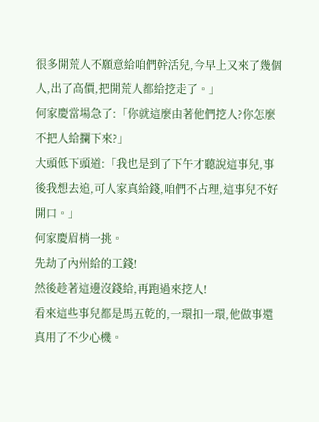很多開荒人不願意給咱們幹活兒,今早上又來了幾個人,出了高價,把開荒人都給挖走了。」
何家慶當場急了:「你就這麼由著他們挖人?你怎麼不把人給攔下來?」
大頭低下頭道:「我也是到了下午才聽說這事兒,事後我想去追,可人家真給錢,咱們不占理,這事兒不好開口。」
何家慶眉梢一挑。
先劫了內州給的工錢!
然後趁著這邊沒錢給,再跑過來挖人!
看來這些事兒都是馬五乾的,一環扣一環,他做事還真用了不少心機。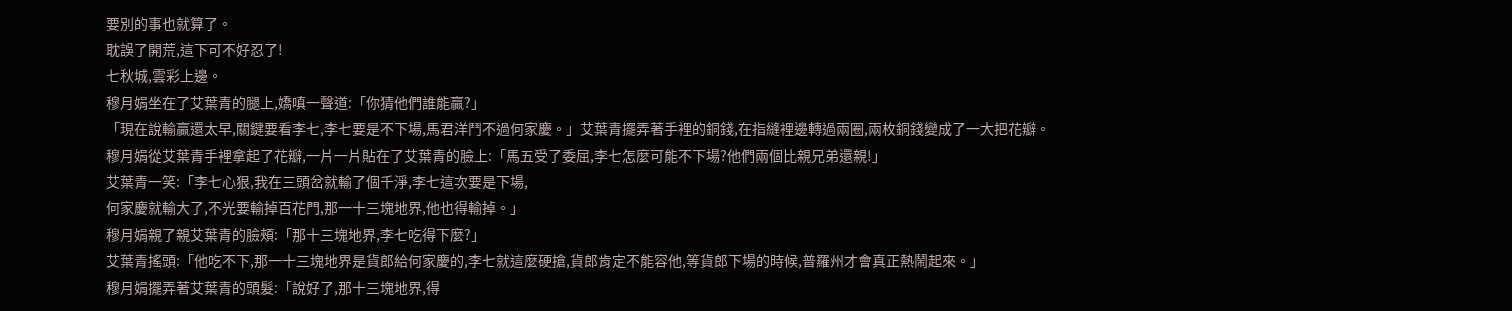要別的事也就算了。
耽誤了開荒,這下可不好忍了!
七秋城,雲彩上邊。
穆月娟坐在了艾葉青的腿上,嬌嗔一聲道:「你猜他們誰能贏?」
「現在說輸贏還太早,關鍵要看李七,李七要是不下場,馬君洋鬥不過何家慶。」艾葉青擺弄著手裡的銅錢,在指縫裡邊轉過兩圈,兩枚銅錢變成了一大把花瓣。
穆月娟從艾葉青手裡拿起了花瓣,一片一片貼在了艾葉青的臉上:「馬五受了委屈,李七怎麼可能不下場?他們兩個比親兄弟還親!」
艾葉青一笑:「李七心狠,我在三頭岔就輸了個千淨,李七這次要是下場,
何家慶就輸大了,不光要輸掉百花門,那一十三塊地界,他也得輸掉。」
穆月娟親了親艾葉青的臉頰:「那十三塊地界,李七吃得下麼?」
艾葉青搖頭:「他吃不下,那一十三塊地界是貨郎給何家慶的,李七就這麼硬搶,貨郎肯定不能容他,等貨郎下場的時候,普羅州才會真正熱鬧起來。」
穆月娟擺弄著艾葉青的頭髮:「說好了,那十三塊地界,得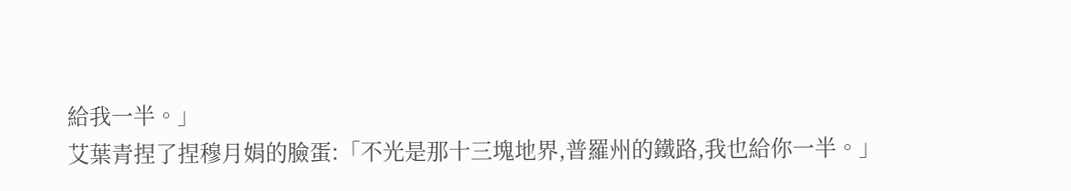給我一半。」
艾葉青捏了捏穆月娟的臉蛋:「不光是那十三塊地界,普羅州的鐵路,我也給你一半。」